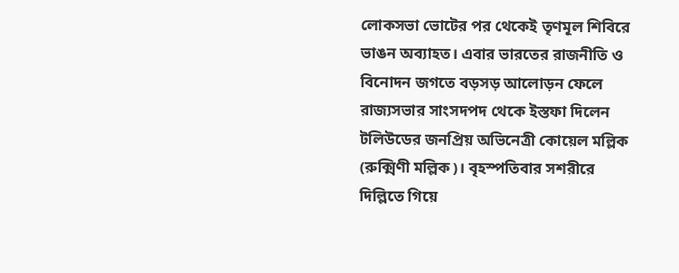লোকসভা ভোটের পর থেকেই তৃণমূল শিবিরে ভাঙন অব্যাহত। এবার ভারতের রাজনীতি ও বিনোদন জগতে বড়সড় আলোড়ন ফেলে রাজ্যসভার সাংসদপদ থেকে ইস্তফা দিলেন টলিউডের জনপ্রিয় অভিনেত্রী কোয়েল মল্লিক (রুক্মিণী মল্লিক)। বৃহস্পতিবার সশরীরে দিল্লিতে গিয়ে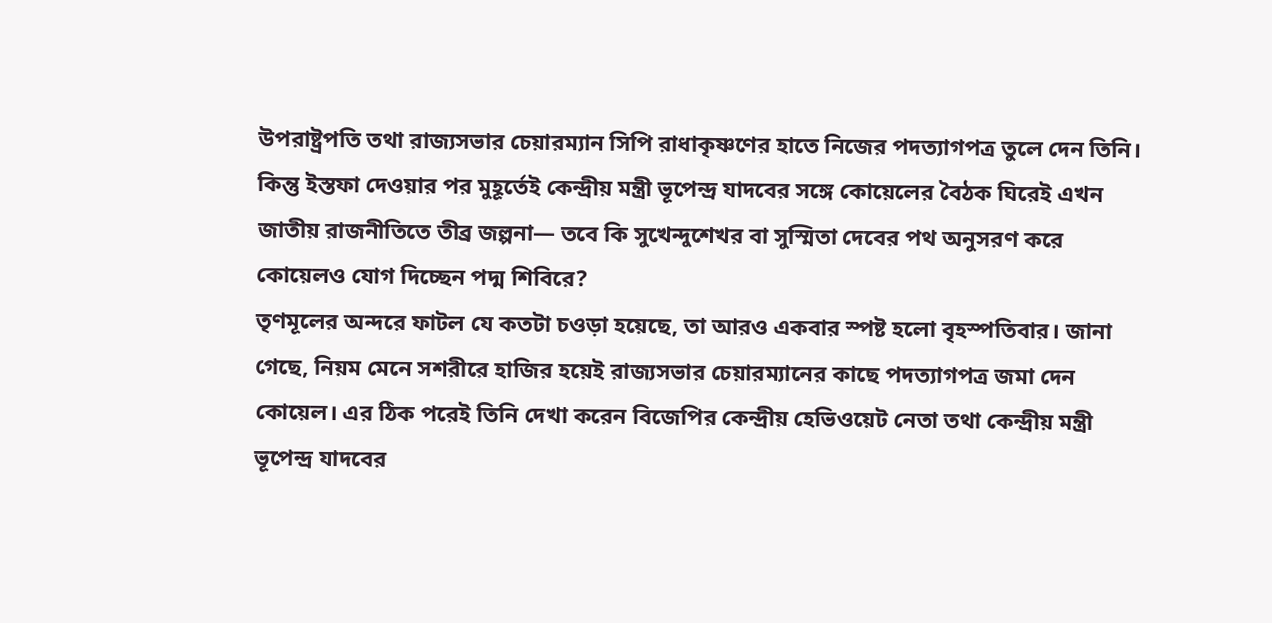উপরাষ্ট্রপতি তথা রাজ্যসভার চেয়ারম্যান সিপি রাধাকৃষ্ণণের হাতে নিজের পদত্যাগপত্র তুলে দেন তিনি। কিন্তু ইস্তফা দেওয়ার পর মুহূর্তেই কেন্দ্রীয় মন্ত্রী ভূপেন্দ্র যাদবের সঙ্গে কোয়েলের বৈঠক ঘিরেই এখন জাতীয় রাজনীতিতে তীব্র জল্পনা— তবে কি সুখেন্দুশেখর বা সুস্মিতা দেবের পথ অনুসরণ করে কোয়েলও যোগ দিচ্ছেন পদ্ম শিবিরে?
তৃণমূলের অন্দরে ফাটল যে কতটা চওড়া হয়েছে, তা আরও একবার স্পষ্ট হলো বৃহস্পতিবার। জানা গেছে, নিয়ম মেনে সশরীরে হাজির হয়েই রাজ্যসভার চেয়ারম্যানের কাছে পদত্যাগপত্র জমা দেন কোয়েল। এর ঠিক পরেই তিনি দেখা করেন বিজেপির কেন্দ্রীয় হেভিওয়েট নেতা তথা কেন্দ্রীয় মন্ত্রী ভূপেন্দ্র যাদবের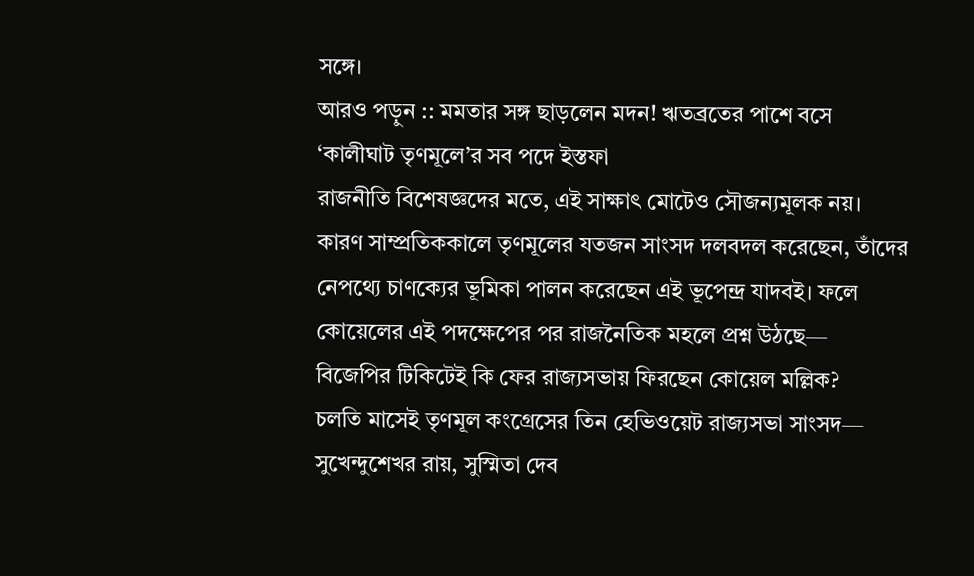সঙ্গে।
আরও পড়ুন :: মমতার সঙ্গ ছাড়লেন মদন! ঋতব্রতের পাশে বসে ‘কালীঘাট তৃণমূলে’র সব পদে ইস্তফা
রাজনীতি বিশেষজ্ঞদের মতে, এই সাক্ষাৎ মোটেও সৌজন্যমূলক নয়। কারণ সাম্প্রতিককালে তৃণমূলের যতজন সাংসদ দলবদল করেছেন, তাঁদের নেপথ্যে চাণক্যের ভূমিকা পালন করেছেন এই ভূপেন্দ্র যাদবই। ফলে কোয়েলের এই পদক্ষেপের পর রাজনৈতিক মহলে প্রশ্ন উঠছে— বিজেপির টিকিটেই কি ফের রাজ্যসভায় ফিরছেন কোয়েল মল্লিক?
চলতি মাসেই তৃণমূল কংগ্রেসের তিন হেভিওয়েট রাজ্যসভা সাংসদ— সুখেন্দুশেখর রায়, সুস্মিতা দেব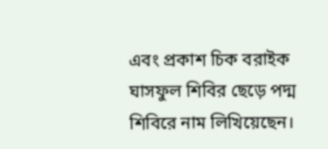এবং প্রকাশ চিক বরাইক ঘাসফুল শিবির ছেড়ে পদ্ম শিবিরে নাম লিখিয়েছেন।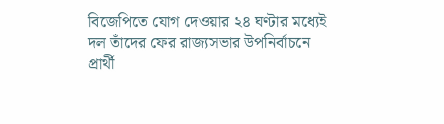বিজেপিতে যোগ দেওয়ার ২৪ ঘণ্টার মধ্যেই দল তাঁদের ফের রাজ্যসভার উপনির্বাচনে প্রার্থী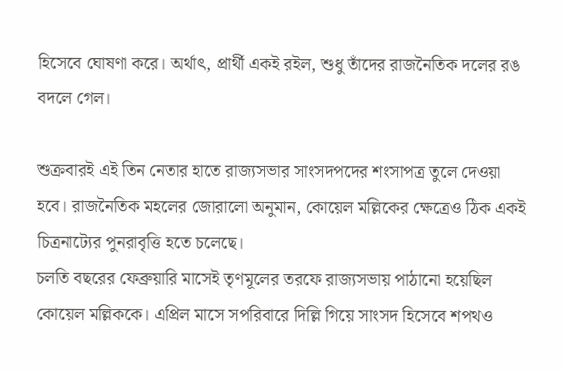হিসেবে ঘোষণা করে। অর্থাৎ, প্রার্থী একই রইল, শুধু তাঁদের রাজনৈতিক দলের রঙ বদলে গেল।

শুক্রবারই এই তিন নেতার হাতে রাজ্যসভার সাংসদপদের শংসাপত্র তুলে দেওয়া হবে। রাজনৈতিক মহলের জোরালো অনুমান, কোয়েল মল্লিকের ক্ষেত্রেও ঠিক একই চিত্রনাট্যের পুনরাবৃত্তি হতে চলেছে।
চলতি বছরের ফেব্রুয়ারি মাসেই তৃণমূলের তরফে রাজ্যসভায় পাঠানো হয়েছিল কোয়েল মল্লিককে। এপ্রিল মাসে সপরিবারে দিল্লি গিয়ে সাংসদ হিসেবে শপথও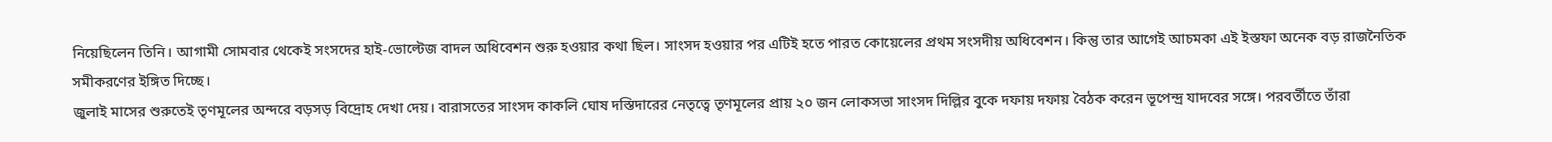নিয়েছিলেন তিনি। আগামী সোমবার থেকেই সংসদের হাই-ভোল্টেজ বাদল অধিবেশন শুরু হওয়ার কথা ছিল। সাংসদ হওয়ার পর এটিই হতে পারত কোয়েলের প্রথম সংসদীয় অধিবেশন। কিন্তু তার আগেই আচমকা এই ইস্তফা অনেক বড় রাজনৈতিক সমীকরণের ইঙ্গিত দিচ্ছে।
জুলাই মাসের শুরুতেই তৃণমূলের অন্দরে বড়সড় বিদ্রোহ দেখা দেয়। বারাসতের সাংসদ কাকলি ঘোষ দস্তিদারের নেতৃত্বে তৃণমূলের প্রায় ২০ জন লোকসভা সাংসদ দিল্লির বুকে দফায় দফায় বৈঠক করেন ভূপেন্দ্র যাদবের সঙ্গে। পরবর্তীতে তাঁরা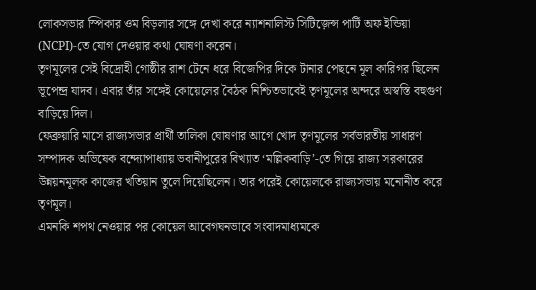লোকসভার স্পিকার ওম বিড়লার সঙ্গে দেখা করে ন্যাশনালিস্ট সিটিজ়েন্স পার্টি অফ ইন্ডিয়া (NCPI)-তে যোগ দেওয়ার কথা ঘোষণা করেন।
তৃণমূলের সেই বিদ্রোহী গোষ্ঠীর রাশ টেনে ধরে বিজেপির দিকে টানার পেছনে মূল কারিগর ছিলেন ভূপেন্দ্র যাদব। এবার তাঁর সঙ্গেই কোয়েলের বৈঠক নিশ্চিতভাবেই তৃণমূলের অন্দরে অস্বস্তি বহুগুণ বাড়িয়ে দিল।
ফেব্রুয়ারি মাসে রাজ্যসভার প্রার্থী তালিকা ঘোষণার আগে খোদ তৃণমূলের সর্বভারতীয় সাধারণ সম্পাদক অভিষেক বন্দ্যোপাধ্যায় ভবানীপুরের বিখ্যাত ‘মল্লিকবাড়ি’-তে গিয়ে রাজ্য সরকারের উন্নয়নমূলক কাজের খতিয়ান তুলে দিয়েছিলেন। তার পরেই কোয়েলকে রাজ্যসভায় মনোনীত করে তৃণমূল।
এমনকি শপথ নেওয়ার পর কোয়েল আবেগঘনভাবে সংবাদমাধ্যমকে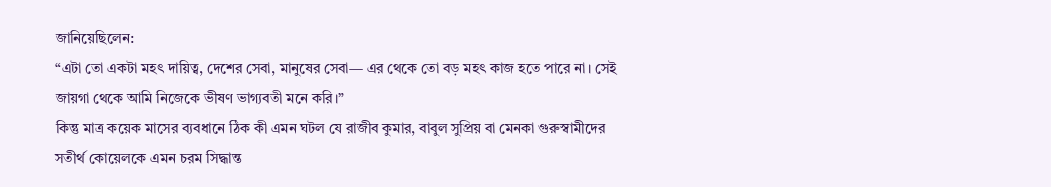জানিয়েছিলেন:
“এটা তো একটা মহৎ দায়িত্ব, দেশের সেবা, মানুষের সেবা— এর থেকে তো বড় মহৎ কাজ হতে পারে না। সেই জায়গা থেকে আমি নিজেকে ভীষণ ভাগ্যবতী মনে করি।”
কিন্তু মাত্র কয়েক মাসের ব্যবধানে ঠিক কী এমন ঘটল যে রাজীব কুমার, বাবুল সুপ্রিয় বা মেনকা গুরুস্বামীদের সতীর্থ কোয়েলকে এমন চরম সিদ্ধান্ত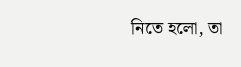নিতে হলো, তা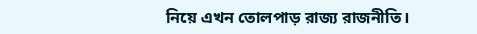নিয়ে এখন তোলপাড় রাজ্য রাজনীতি।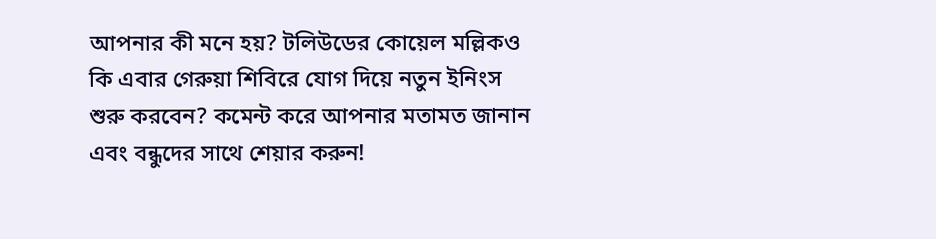আপনার কী মনে হয়? টলিউডের কোয়েল মল্লিকও কি এবার গেরুয়া শিবিরে যোগ দিয়ে নতুন ইনিংস শুরু করবেন? কমেন্ট করে আপনার মতামত জানান এবং বন্ধুদের সাথে শেয়ার করুন!